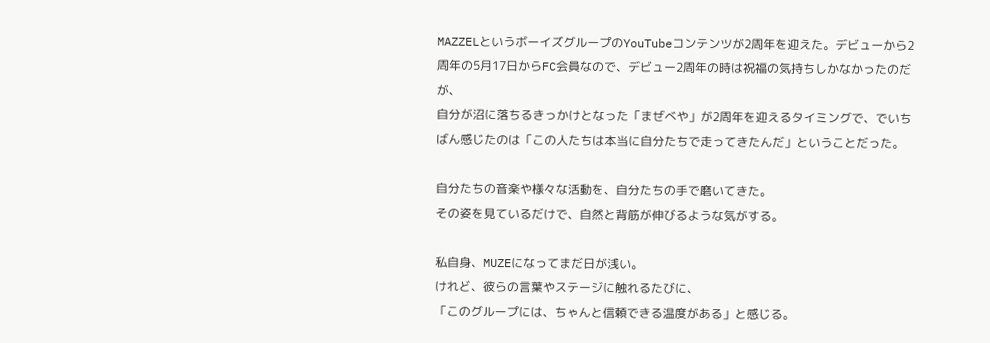MAZZELというボーイズグループのYouTubeコンテンツが2周年を迎えた。デビューから2周年の5月17日からFC会員なので、デビュー2周年の時は祝福の気持ちしかなかったのだが、
自分が沼に落ちるきっかけとなった「まぜべや」が2周年を迎えるタイミングで、でいちばん感じたのは「この人たちは本当に自分たちで走ってきたんだ」ということだった。

自分たちの音楽や様々な活動を、自分たちの手で磨いてきた。
その姿を見ているだけで、自然と背筋が伸びるような気がする。

私自身、MUZEになってまだ日が浅い。
けれど、彼らの言葉やステージに触れるたびに、
「このグループには、ちゃんと信頼できる温度がある」と感じる。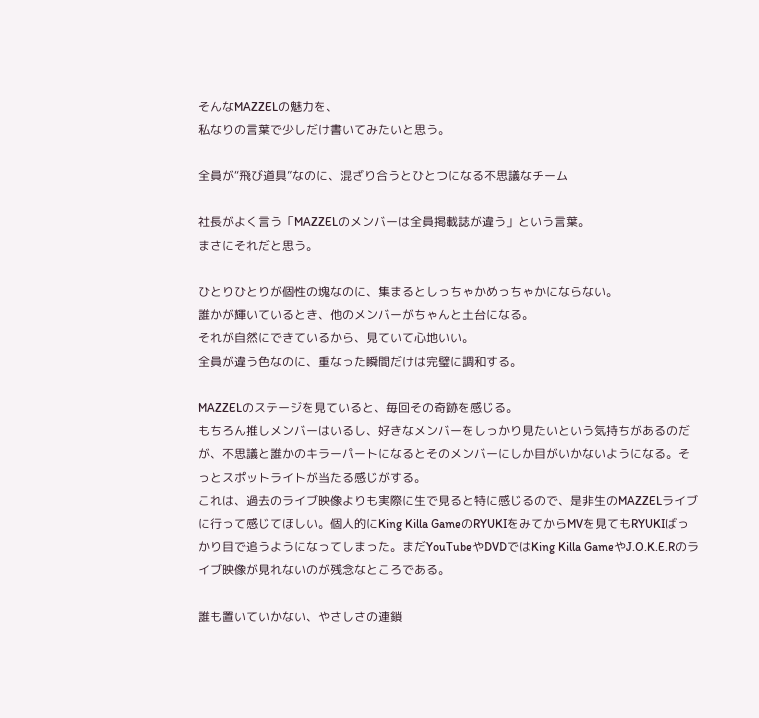そんなMAZZELの魅力を、
私なりの言葉で少しだけ書いてみたいと思う。

全員が“飛び道具”なのに、混ざり合うとひとつになる不思議なチーム

社長がよく言う「MAZZELのメンバーは全員掲載誌が違う」という言葉。
まさにそれだと思う。

ひとりひとりが個性の塊なのに、集まるとしっちゃかめっちゃかにならない。
誰かが輝いているとき、他のメンバーがちゃんと土台になる。
それが自然にできているから、見ていて心地いい。
全員が違う色なのに、重なった瞬間だけは完璧に調和する。

MAZZELのステージを見ていると、毎回その奇跡を感じる。
もちろん推しメンバーはいるし、好きなメンバーをしっかり見たいという気持ちがあるのだが、不思議と誰かのキラーパートになるとそのメンバーにしか目がいかないようになる。そっとスポットライトが当たる感じがする。
これは、過去のライブ映像よりも実際に生で見ると特に感じるので、是非生のMAZZELライブに行って感じてほしい。個人的にKing Killa GameのRYUKIをみてからMVを見てもRYUKIばっかり目で追うようになってしまった。まだYouTubeやDVDではKing Killa GameやJ.O.K.E.Rのライブ映像が見れないのが残念なところである。

誰も置いていかない、やさしさの連鎖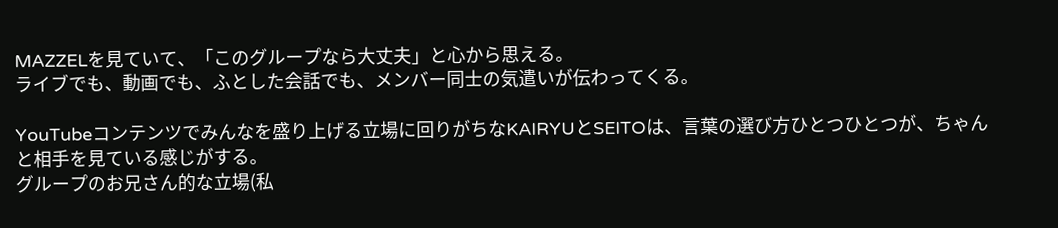MAZZELを見ていて、「このグループなら大丈夫」と心から思える。
ライブでも、動画でも、ふとした会話でも、メンバー同士の気遣いが伝わってくる。

YouTubeコンテンツでみんなを盛り上げる立場に回りがちなKAIRYUとSEITOは、言葉の選び方ひとつひとつが、ちゃんと相手を見ている感じがする。
グループのお兄さん的な立場(私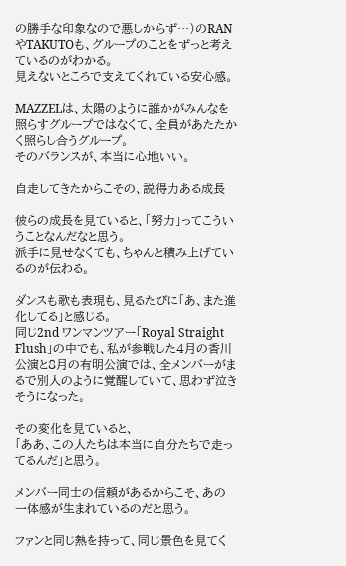の勝手な印象なので悪しからず…)のRANやTAKUTOも、グループのことをずっと考えているのがわかる。
見えないところで支えてくれている安心感。

MAZZELは、太陽のように誰かがみんなを照らすグループではなくて、全員があたたかく照らし合うグループ。
そのバランスが、本当に心地いい。

自走してきたからこその、説得力ある成長

彼らの成長を見ていると、「努力」ってこういうことなんだなと思う。
派手に見せなくても、ちゃんと積み上げているのが伝わる。

ダンスも歌も表現も、見るたびに「あ、また進化してる」と感じる。
同じ2nd ワンマンツアー「Royal Straight Flush」の中でも、私が参戦した4月の香川公演と8月の有明公演では、全メンバーがまるで別人のように覚醒していて、思わず泣きそうになった。

その変化を見ていると、
「ああ、この人たちは本当に自分たちで走ってるんだ」と思う。

メンバー同士の信頼があるからこそ、あの一体感が生まれているのだと思う。

ファンと同じ熱を持って、同じ景色を見てく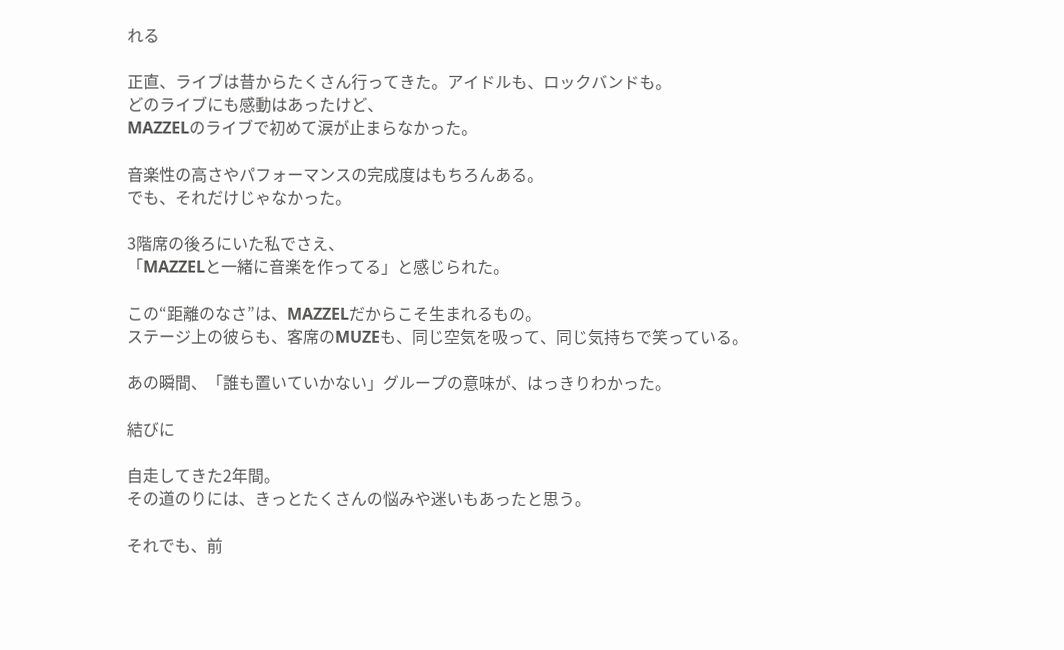れる

正直、ライブは昔からたくさん行ってきた。アイドルも、ロックバンドも。
どのライブにも感動はあったけど、
MAZZELのライブで初めて涙が止まらなかった。

音楽性の高さやパフォーマンスの完成度はもちろんある。
でも、それだけじゃなかった。

3階席の後ろにいた私でさえ、
「MAZZELと一緒に音楽を作ってる」と感じられた。

この“距離のなさ”は、MAZZELだからこそ生まれるもの。
ステージ上の彼らも、客席のMUZEも、同じ空気を吸って、同じ気持ちで笑っている。

あの瞬間、「誰も置いていかない」グループの意味が、はっきりわかった。

結びに

自走してきた2年間。
その道のりには、きっとたくさんの悩みや迷いもあったと思う。

それでも、前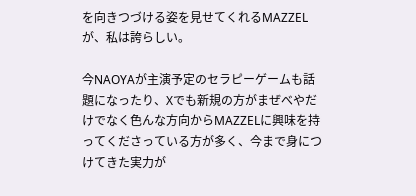を向きつづける姿を見せてくれるMAZZELが、私は誇らしい。

今NAOYAが主演予定のセラピーゲームも話題になったり、Xでも新規の方がまぜべやだけでなく色んな方向からMAZZELに興味を持ってくださっている方が多く、今まで身につけてきた実力が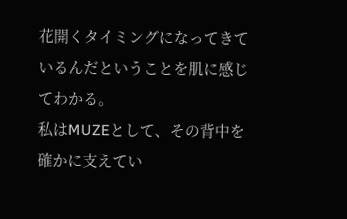花開くタイミングになってきているんだということを肌に感じてわかる。
私はMUZEとして、その背中を確かに支えてい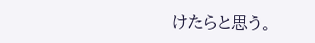けたらと思う。